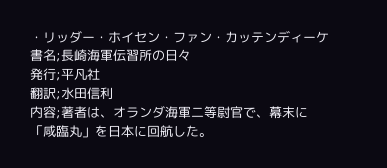・リッダー・ホイセン・ファン・カッテンディーケ
書名;長崎海軍伝習所の日々
発行;平凡社
翻訳;水田信利
内容;著者は、オランダ海軍二等尉官で、幕末に「咸臨丸」を日本に回航した。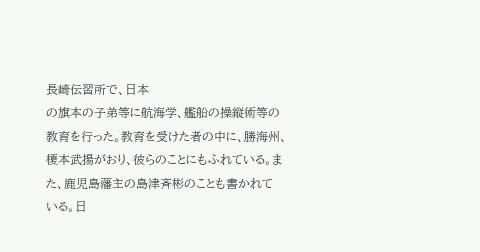長崎伝習所で、日本
の旗本の子弟等に航海学、艦船の操縦術等の教育を行った。教育を受けた者の中に、勝海州、
榎本武揚がおり、彼らのことにもふれている。また、鹿児島藩主の島津斉彬のことも書かれて
いる。日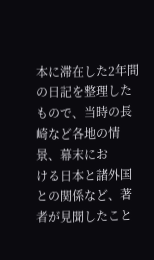本に滞在した2年間の日記を整理したもので、当時の長崎など各地の情景、幕末にお
ける日本と諸外国との関係など、著者が見聞したこと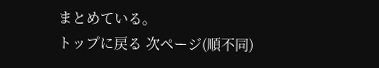まとめている。
トップに戻る 次ページ(順不同)